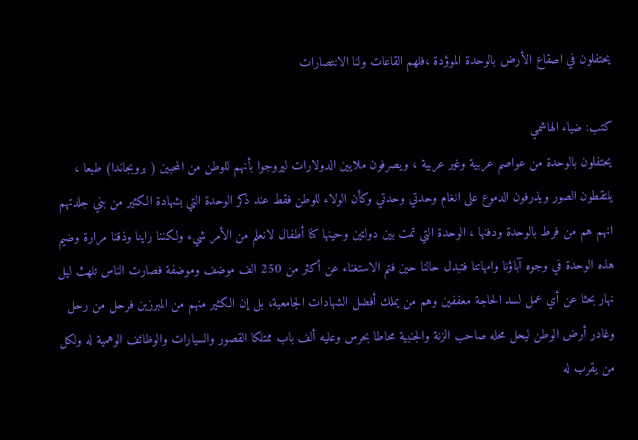يحتفلون في اصقاع الأرض بالوحدة الموؤدة ،فلهم القاعات ولنا الانتصارات

كتب: ضياء الهاشمي
يحتفلون بالوحدة من عواصم عربية وغير عربية ، ويصرفون ملايين الدولارات ليروجوا بأنهم للوطن من المحبين ( بروبجاندا) طبعا ، يلتقطون الصور ويذرفون الدموع على انغام وحدتي وحدتي وكأن الولاء للوطن فقط عند ذكر الوحدة التي بشهادة الكثير من بني جلدتهم انهم هم من فرط بالوحدة ودفنها ، الوحدة التي تمت بين دولتين وحينها كنا أطفال لانعلم من الأمر شيء ولكننا راينا وذقنا مرارة وضيم هذه الوحدة في وجوه آباؤنا وامهاتنا فتبدل حالنا حين فتم الاستغناء عن أكثر من 250 الف موضف وموضفة فصارت الناس تلهث ليل نهار بحثا عن أي عمل لسد الحاجة معففين وهم من يملك أفضل الشهادات الجامعية، بل إن الكثير منهم من المبرزين فرحل من رحل وغادر أرض الوطن ليحل محله صاحب الزنة والجنبية محاطا بحرس وعليه ألف باب ممتلكا القصور والسيارات والوظائف الوهمية له ولكل من يقرب له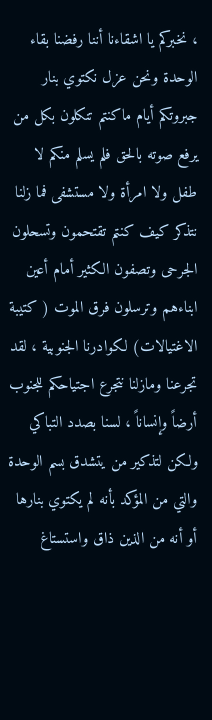، نخبركم يا اشقاءنا أننا رفضنا بقاء الوحدة ونحن عزل نكتوي بنار جبروتكم أيام ماكنتم تنكلون بكل من يرفع صوته بالحق فلم يسلم منكم لا طفل ولا امرأة ولا مستشفى فما زلنا نتذكر كيف كنتم تقتحمون وتسحلون الجرحى وتصفون الكثير أمام أعين ابناءهم وترسلون فرق الموت ( كتيبة الاغتيالات) لكوادرنا الجنوبية ، لقد تجرعنا ومازلنا نتجرع اجتياحكم للجنوب أرضاً وإنساناً ، لسنا بصدد التباكي ولكن لتذكير من يتشدق بسم الوحدة والتي من المؤكد بأنه لم يكتوي بنارها أو أنه من الذين ذاق واستستاغ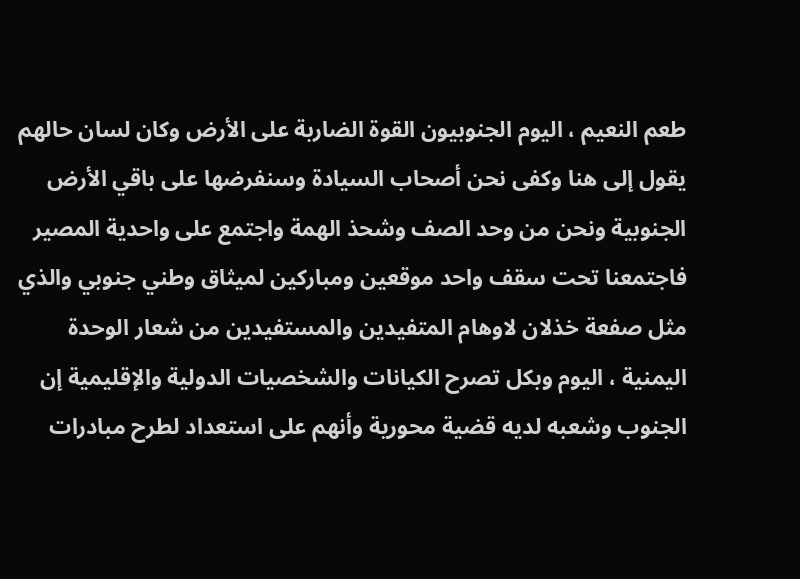طعم النعيم ، اليوم الجنوبيون القوة الضاربة على الأرض وكان لسان حالهم يقول إلى هنا وكفى نحن أصحاب السيادة وسنفرضها على باقي الأرض الجنوبية ونحن من وحد الصف وشحذ الهمة واجتمع على واحدية المصير فاجتمعنا تحت سقف واحد موقعين ومباركين لميثاق وطني جنوبي والذي مثل صفعة خذلان لاوهام المتفيدين والمستفيدين من شعار الوحدة اليمنية ، اليوم وبكل تصرح الكيانات والشخصيات الدولية والإقليمية إن الجنوب وشعبه لديه قضية محورية وأنهم على استعداد لطرح مبادرات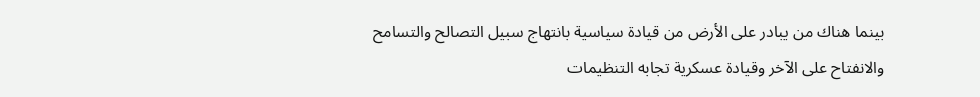بينما هناك من يبادر على الأرض من قيادة سياسية بانتهاج سبيل التصالح والتسامح والانفتاح على الآخر وقيادة عسكرية تجابه التنظيمات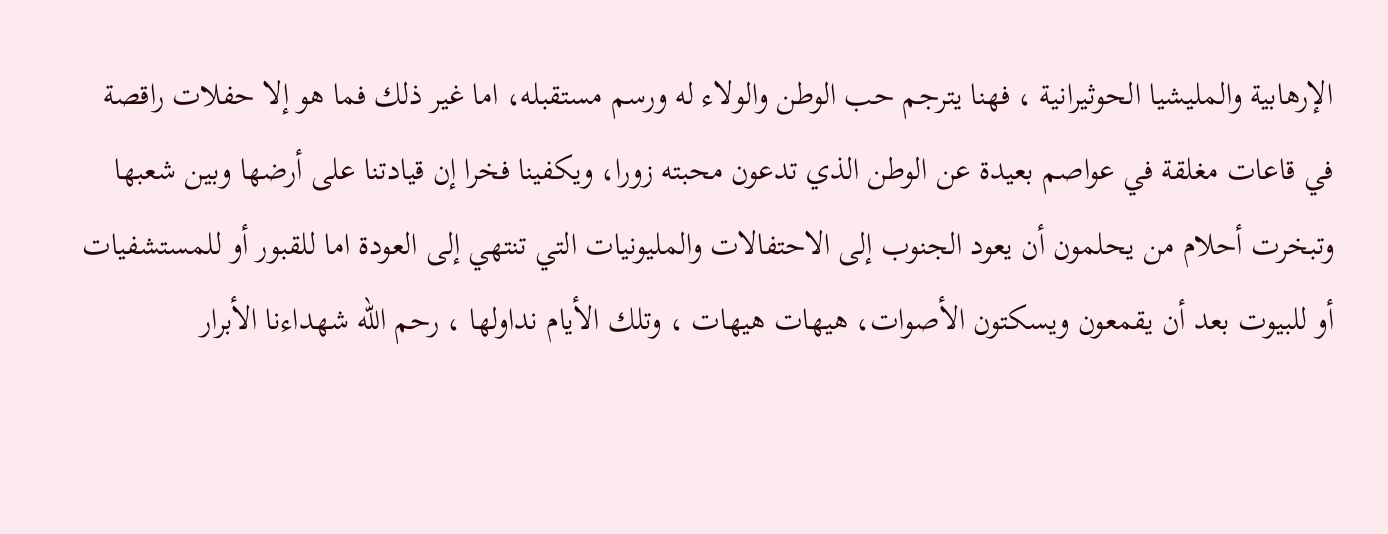الإرهابية والمليشيا الحوثيرانية ، فهنا يترجم حب الوطن والولاء له ورسم مستقبله، اما غير ذلك فما هو إلا حفلات راقصة في قاعات مغلقة في عواصم بعيدة عن الوطن الذي تدعون محبته زورا، ويكفينا فخرا إن قيادتنا على أرضها وبين شعبها وتبخرت أحلام من يحلمون أن يعود الجنوب إلى الاحتفالات والمليونيات التي تنتهي إلى العودة اما للقبور أو للمستشفيات أو للبيوت بعد أن يقمعون ويسكتون الأصوات، هيهات هيهات ، وتلك الأيام نداولها ، رحم الله شهداءنا الأبرار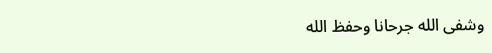وشفى الله جرحانا وحفظ الله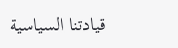قيادتنا السياسية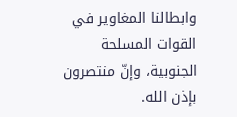وابطالنا المغاوير في القوات المسلحة الجنوبية، وإنّ منتصرون بإذن الله.